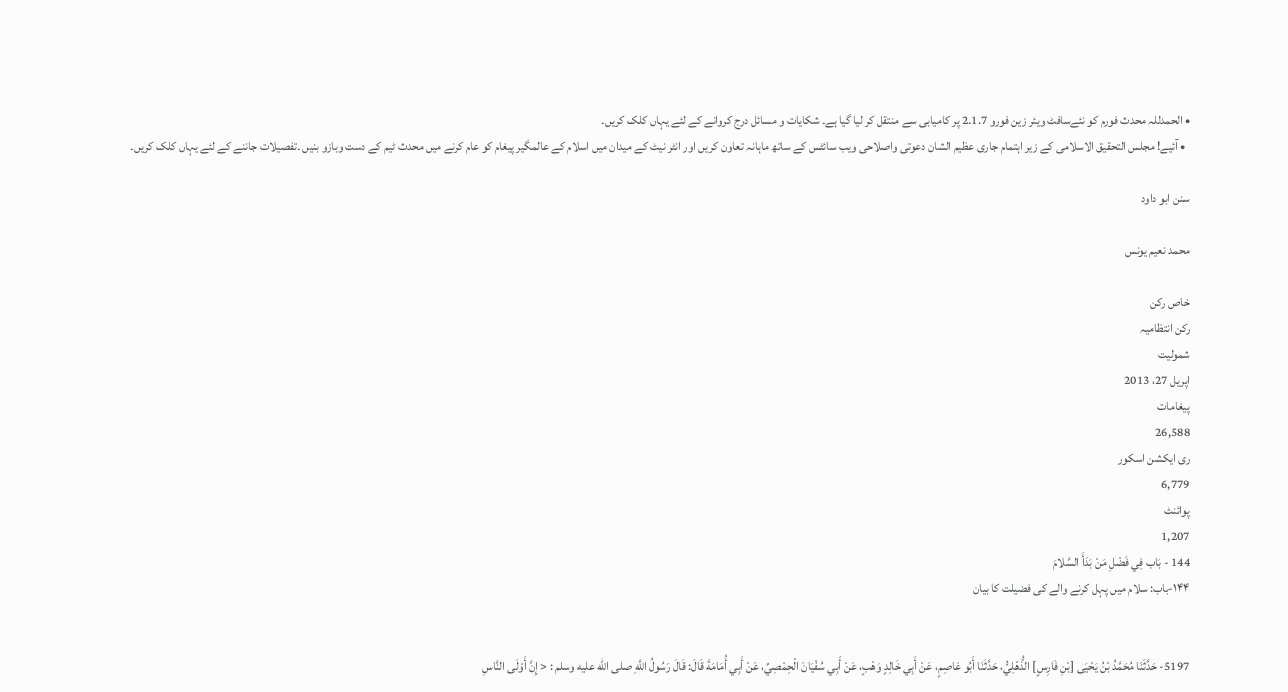• الحمدللہ محدث فورم کو نئےسافٹ ویئر زین فورو 2.1.7 پر کامیابی سے منتقل کر لیا گیا ہے۔ شکایات و مسائل درج کروانے کے لئے یہاں کلک کریں۔
  • آئیے! مجلس التحقیق الاسلامی کے زیر اہتمام جاری عظیم الشان دعوتی واصلاحی ویب سائٹس کے ساتھ ماہانہ تعاون کریں اور انٹر نیٹ کے میدان میں اسلام کے عالمگیر پیغام کو عام کرنے میں محدث ٹیم کے دست وبازو بنیں ۔تفصیلات جاننے کے لئے یہاں کلک کریں۔

سنن ابو داود

محمد نعیم یونس

خاص رکن
رکن انتظامیہ
شمولیت
اپریل 27، 2013
پیغامات
26,588
ری ایکشن اسکور
6,779
پوائنٹ
1,207
144 - بَاب فِي فَضْلِ مَنْ بَدَأَ السَّلامَ
۱۴۴-باب: سلام میں پہل کرنے والے کی فضیلت کا بیان


5197- حَدَّثَنَا مُحَمَّدُ بْنُ يَحْيَى [بْنِ فَارِسٍ] الذُّهْلِيُّ، حَدَّثَنَا أَبُو عَاصِمٍ، عَنْ أَبِي خَالِدٍ وَهْبٍ، عَنْ أَبِي سُفْيَانَ الْحِمْصِيِّ، عَنْ أَبِي أُمَامَةَ قَالَ: قَالَ رَسُولُ اللَّهِ صلى الله عليه وسلم : < إِنَّ أَوْلَى النَّاسِ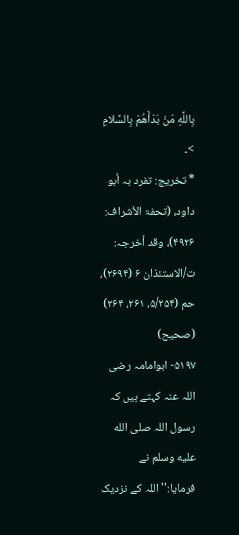بِاللَّهِ مَنْ بَدَأَهُمْ بِالسَّلامِ >۔
* تخريج: تفرد بہ أبو داود، (تحفۃ الأشراف: ۴۹۲۶)، وقد أخرجہ: ت/الاستئذان ۶ (۲۶۹۴)، حم (۵/۲۵۴، ۲۶۱، ۲۶۴) (صحیح)
۵۱۹۷- ابوامامہ رضی اللہ عنہ کہتے ہیں کہ رسول اللہ صلى الله عليه وسلم نے فرمایا:''اللہ کے نزدیک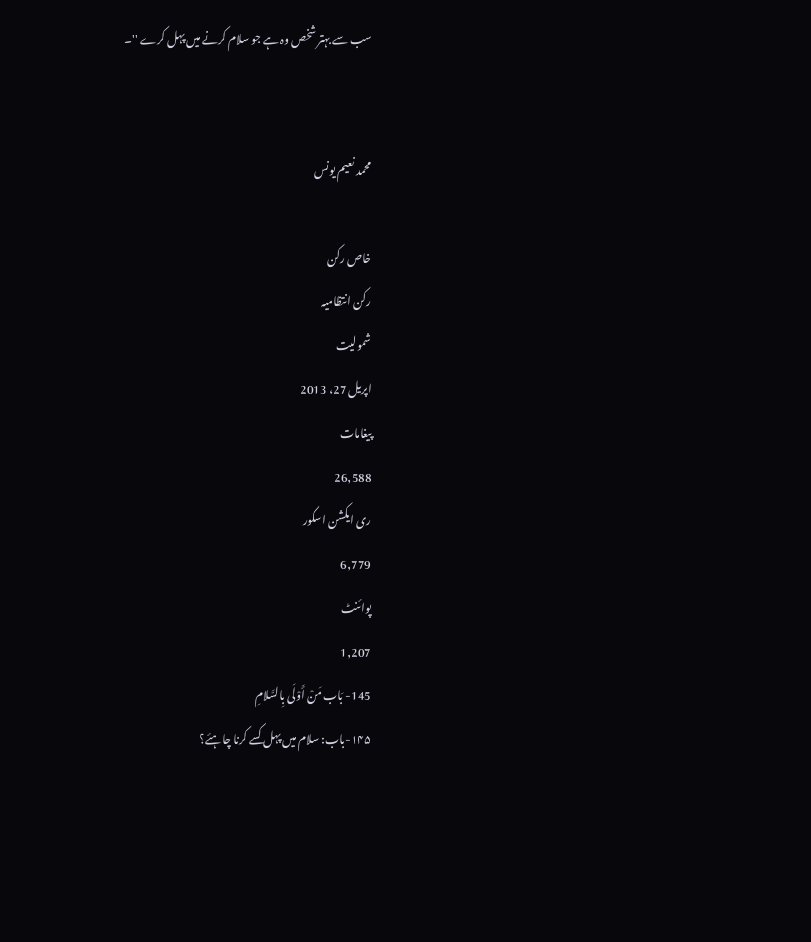سب سے بہتر شخص وہ ہے جو سلام کرنے میں پہل کرے ''۔


محمد نعیم یونس

خاص رکن
رکن انتظامیہ
شمولیت
اپریل 27، 2013
پیغامات
26,588
ری ایکشن اسکور
6,779
پوائنٹ
1,207
145- بَاب مَنْ أَوْلَى بِالسَّلامِ
۱۴۵-باب: سلام میں پہل کسے کرنا چاہئے؟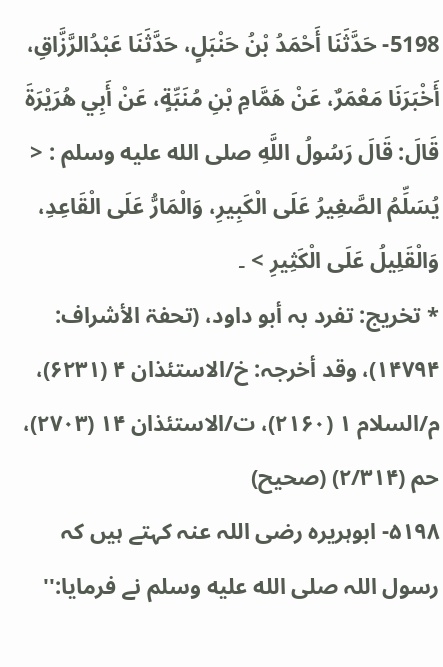5198- حَدَّثَنَا أَحْمَدُ بْنُ حَنْبَلٍ، حَدَّثَنَا عَبْدُالرَّزَّاقِ، أَخْبَرَنَا مَعْمَرٌ، عَنْ هَمَّامِ بْنِ مُنَبِّةٍ، عَنْ أَبِي هُرَيْرَةَ قَالَ: قَالَ رَسُولُ اللَّهِ صلى الله عليه وسلم : < يُسَلِّمُ الصَّغِيرُ عَلَى الْكَبِيرِ، وَالْمَارُّ عَلَى الْقَاعِدِ، وَالْقَلِيلُ عَلَى الْكَثِيرِ > ۔
* تخريج: تفرد بہ أبو داود، (تحفۃ الأشراف: ۱۴۷۹۴)، وقد أخرجہ: خ/الاستئذان ۴ (۶۲۳۱)، م/السلام ۱ (۲۱۶۰)، ت/الاستئذان ۱۴ (۲۷۰۳)، حم (۲/۳۱۴) (صحیح)
۵۱۹۸- ابوہریرہ رضی اللہ عنہ کہتے ہیں کہ رسول اللہ صلى الله عليه وسلم نے فرمایا:''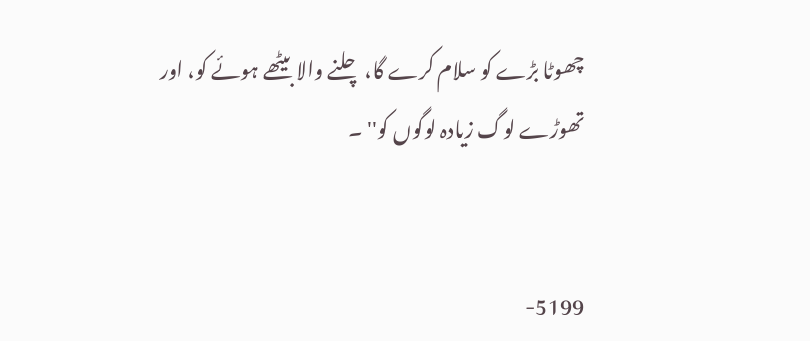چھوٹا بڑے کو سلام کرے گا، چلنے والا بیٹھے ہوئے کو، اور تھوڑے لوگ زیادہ لوگوں کو'' ۔


5199-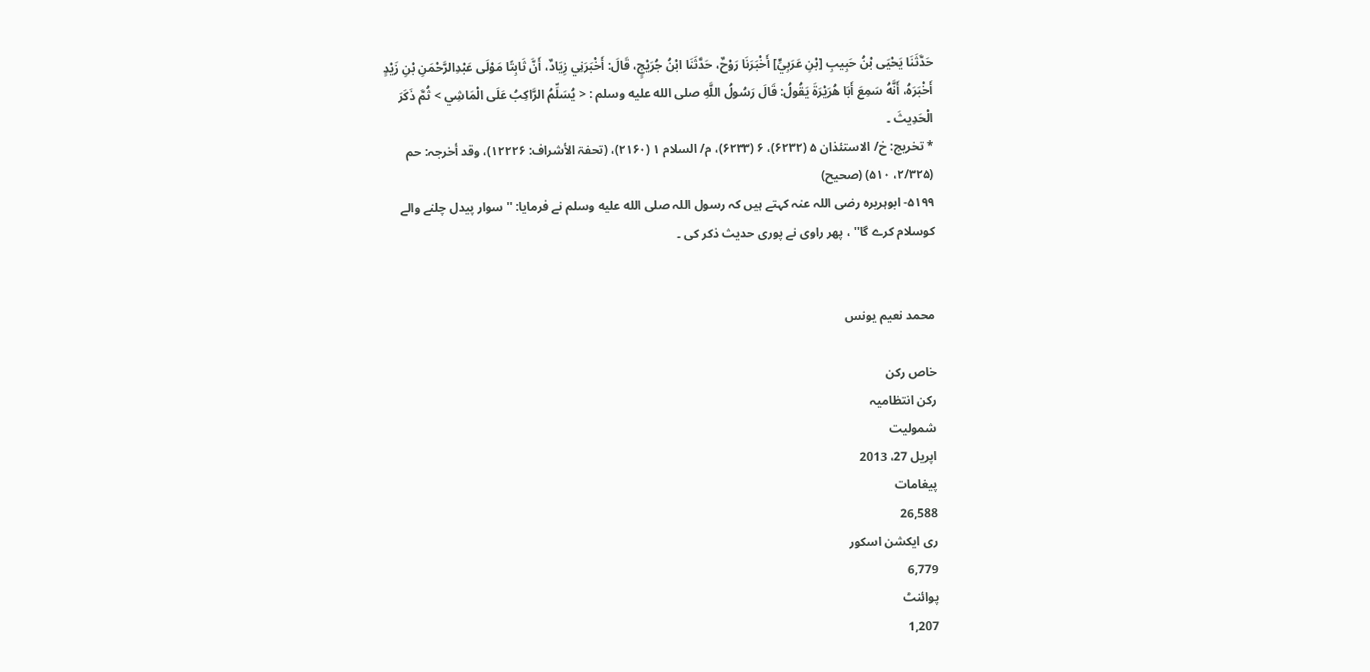حَدَّثَنَا يَحْيَى بْنُ حَبِيبِ [بْنِ عَرَبِيٍّ] أَخْبَرَنَا رَوْحٌ، حَدَّثَنَا ابْنُ جُرَيْجٍ، قَالَ: أَخْبَرَنِي زِيَادٌ، أَنَّ ثَابِتًا مَوْلَى عَبْدِالرَّحْمَنِ بْنِ زَيْدٍ أَخْبَرَهُ، أَنَّهُ سَمِعَ أَبَا هُرَيْرَةَ يَقُولُ: قَالَ رَسُولُ اللَّهِ صلى الله عليه وسلم : < يُسَلِّمُ الرَّاكِبُ عَلَى الْمَاشِي > ثُمَّ ذَكَرَ الْحَدِيثَ ۔
* تخريج: خ/ الاستئذان ۵ (۶۲۳۲)، ۶ (۶۲۳۳)، م/ السلام ۱ (۲۱۶۰)، (تحفۃ الأشراف: ۱۲۲۲۶)، وقد أخرجہ: حم (۲/۳۲۵، ۵۱۰) (صحیح)
۵۱۹۹- ابوہریرہ رضی اللہ عنہ کہتے ہیں کہ رسول اللہ صلى الله عليه وسلم نے فرمایا: ''سوار پیدل چلنے والے کوسلام کرے گا'' ، پھر راوی نے پوری حدیث ذکر کی ۔


محمد نعیم یونس

خاص رکن
رکن انتظامیہ
شمولیت
اپریل 27، 2013
پیغامات
26,588
ری ایکشن اسکور
6,779
پوائنٹ
1,207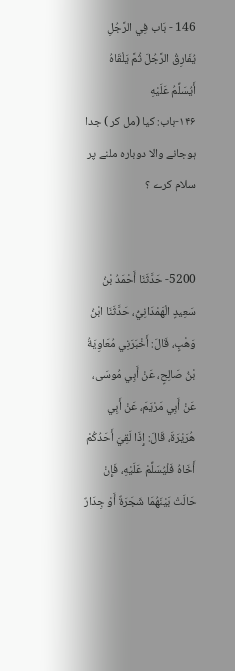146 - بَاب فِي الرَّجُلِ يُفَارِقُ الرَّجُلَ ثُمَّ يَلْقَاهُ أَيُسَلِّمُ عَلَيْهِ
۱۴۶-باب: کیا (مل کر ) جدا ہوجانے والا دوبارہ ملنے پر سلام کرے ؟


5200- حَدَّثَنَا أَحْمَدُ بْنُ سَعِيدٍ الْهَمْدَانِيُّ، حَدَّثَنَا ابْنُ وَهْبٍ، قَالَ: أَخْبَرَنِي مُعَاوِيَةُ بْنُ صَالِحٍ، عَنْ أَبِي مُوسَى، عَنْ أَبِي مَرْيَمَ، عَنْ أَبِي هُرَيْرَةَ، قَالَ: إِذَا لَقِيَ أَحَدُكُمْ أَخَاهُ فَلْيُسَلِّمْ عَلَيْهِ، فَإِنْ حَالَتْ بَيْنَهُمَا شَجَرَةٌ أَوْ جِدَارٌ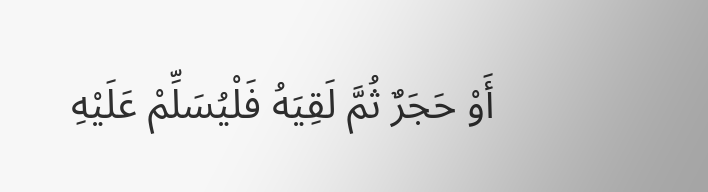أَوْ حَجَرٌ ثُمَّ لَقِيَهُ فَلْيُسَلِّمْ عَلَيْهِ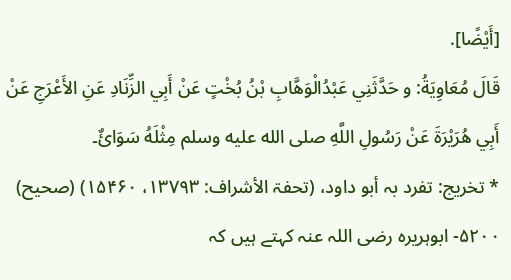[أَيْضًا].
قَالَ مُعَاوِيَةُ: و حَدَّثَنِي عَبْدُالْوَهَّابِ بْنُ بُخْتٍ عَنْ أَبِي الزِّنَادِ عَنِ الأَعْرَجِ عَنْ أَبِي هُرَيْرَةَ عَنْ رَسُولِ اللَّهِ صلى الله عليه وسلم مِثْلَهُ سَوَائٌ۔
* تخريج: تفرد بہ أبو داود، (تحفۃ الأشراف: ۱۳۷۹۳، ۱۵۴۶۰) (صحیح)
۵۲۰۰- ابوہریرہ رضی اللہ عنہ کہتے ہیں کہ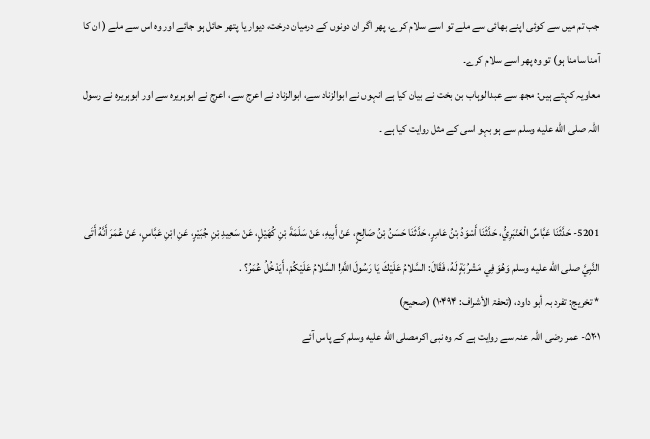جب تم میں سے کوئی اپنے بھائی سے ملے تو اسے سلام کرے، پھر اگر ان دونوں کے درمیان درخت، دیوار یا پتھر حائل ہو جائے اور وہ اس سے ملے ( ان کا آمنا سامنا ہو) تو وہ پھر اسے سلام کرے۔
معاویہ کہتے ہیں: مجھ سے عبدالوہاب بن بخت نے بیان کیا ہے انہوں نے ابوالزناد سے، ابوالزناد نے اعرج سے، اعرج نے ابوہریرہ سے اور ابوہریرہ نے رسول اللہ صلى الله عليه وسلم سے ہو بہو اسی کے مثل روایت کیا ہے ۔


5201- حَدَّثَنَا عَبَّاسٌ الْعَنْبَرِيُّ، حَدَّثَنَا أَسْوَدُ بْنُ عَامِرٍ، حَدَّثَنَا حَسَنُ بْنُ صَالِحٍ، عَنْ أَبِيهِ، عَنْ سَلَمَةَ بْنِ كُهَيْلٍ، عَنْ سَعِيدِ بْنِ جُبَيْرٍ، عَنِ ابْنِ عَبَّاسٍ، عَنْ عُمَرَ أَنَّهُ أَتَى النَّبِيَّ صلى الله عليه وسلم وَهُوَ فِي مَشْرُبَةٍ لَهُ، فَقَالَ: السَّلامُ عَلَيْكَ يَا رَسُولَ اللَّهِ! السَّلامُ عَلَيْكُمْ، أَيَدْخُلُ عُمَرُ؟ .
* تخريج: تفرد بہ أبو داود، (تحفۃ الأشراف: ۱۰۴۹۴) (صحیح)
۵۲۰۱- عمر رضی اللہ عنہ سے روایت ہے کہ وہ نبی اکرمصلى الله عليه وسلم کے پاس آئے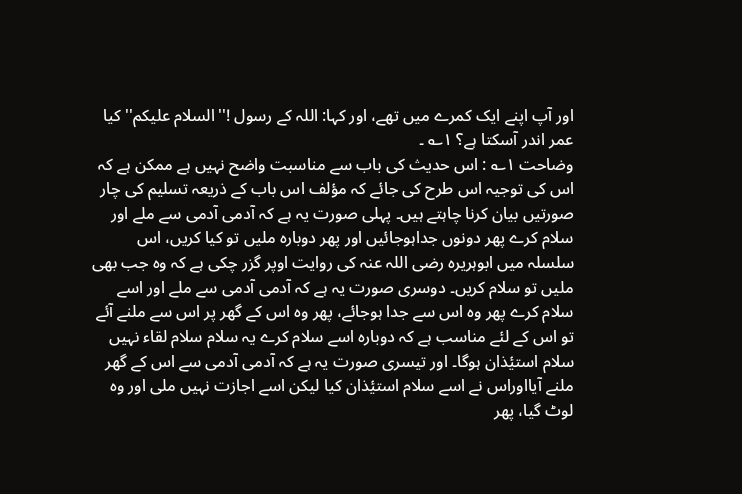اور آپ اپنے ایک کمرے میں تھے، اور کہا: اللہ کے رسول !''السلام عليكم'' کیا عمر اندر آسکتا ہے؟ ۱؎ ۔
وضاحت ۱؎ : اس حدیث کی باب سے مناسبت واضح نہیں ہے ممکن ہے کہ اس کی توجیہ اس طرح کی جائے کہ مؤلف اس باب کے ذریعہ تسلیم کی چار صورتیں بیان کرنا چاہتے ہیں۔ پہلی صورت یہ ہے کہ آدمی آدمی سے ملے اور سلام کرے پھر دونوں جداہوجائیں اور پھر دوبارہ ملیں تو کیا کریں، اس سلسلہ میں ابوہریرہ رضی اللہ عنہ کی روایت اوپر گزر چکی ہے کہ وہ جب بھی ملیں تو سلام کریں۔ دوسری صورت یہ ہے کہ آدمی آدمی سے ملے اور اسے سلام کرے پھر وہ اس سے جدا ہوجائے، پھر وہ اس کے گھر پر اس سے ملنے آئے تو اس کے لئے مناسب ہے کہ دوبارہ اسے سلام کرے یہ سلام سلام لقاء نہیں سلام استیٔذان ہوگا۔ اور تیسری صورت یہ ہے کہ آدمی آدمی سے اس کے گھر ملنے آیااوراس نے اسے سلام استیٔذان کیا لیکن اسے اجازت نہیں ملی اور وہ لوٹ گیا، پھر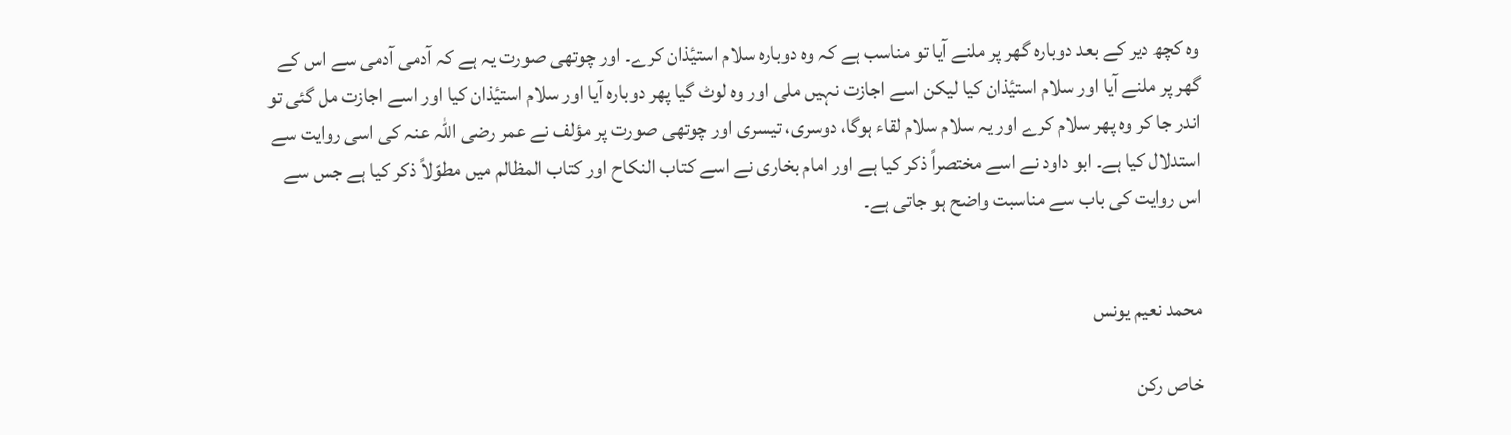وہ کچھ دیر کے بعد دوبارہ گھر پر ملنے آیا تو مناسب ہے کہ وہ دوبارہ سلام استیٔذان کرے۔ اور چوتھی صورت یہ ہے کہ آدمی آدمی سے اس کے گھر پر ملنے آیا اور سلام استیٔذان کیا لیکن اسے اجازت نہیں ملی اور وہ لوٹ گیا پھر دوبارہ آیا اور سلام استیٔذان کیا اور اسے اجازت مل گئی تو اندر جا کر وہ پھر سلام کرے اور یہ سلام سلام لقاء ہوگا، دوسری، تیسری اور چوتھی صورت پر مؤلف نے عمر رضی اللہ عنہ کی اسی روایت سے استدلال کیا ہے۔ ابو داود نے اسے مختصراً ذکر کیا ہے اور امام بخاری نے اسے کتاب النکاح اور کتاب المظالم میں مطوّلاً ذکر کیا ہے جس سے اس روایت کی باب سے مناسبت واضح ہو جاتی ہے۔


محمد نعیم یونس

خاص رکن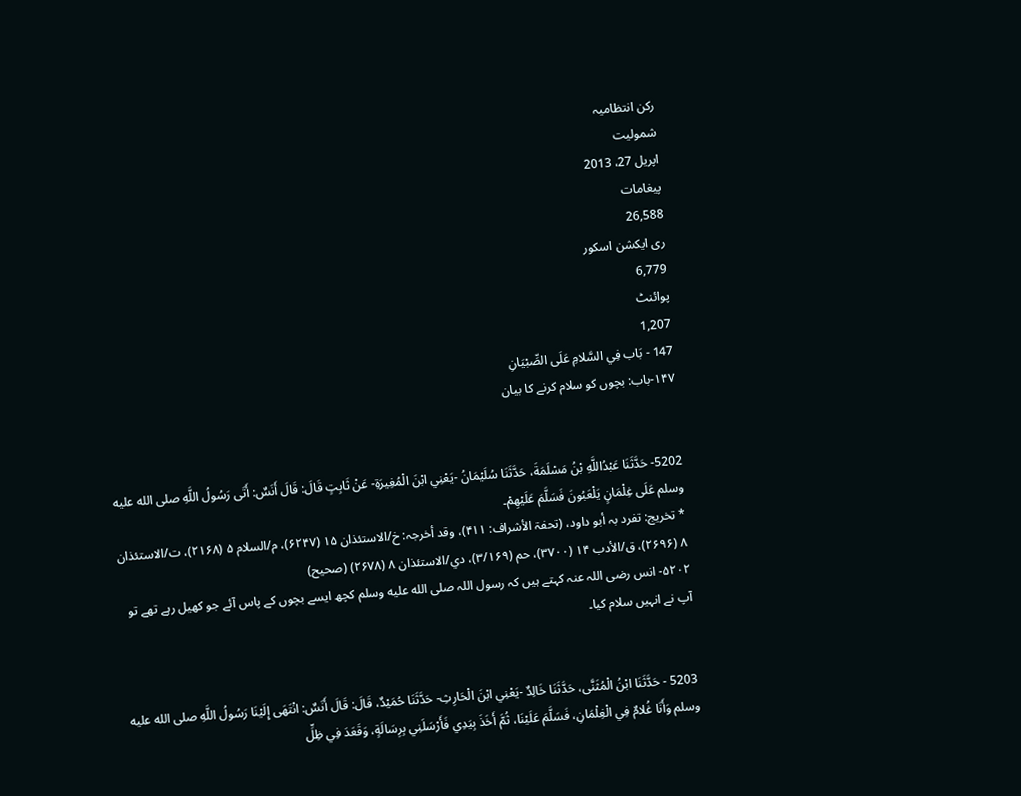رکن انتظامیہ
شمولیت
اپریل 27، 2013
پیغامات
26,588
ری ایکشن اسکور
6,779
پوائنٹ
1,207
147 - بَاب فِي السَّلامِ عَلَى الصِّبْيَانِ
۱۴۷-باب: بچوں کو سلام کرنے کا بیان


5202- حَدَّثَنَا عَبْدُاللَّهِ بْنُ مَسْلَمَةَ، حَدَّثَنَا سُلَيْمَانُ -يَعْنِي ابْنَ الْمُغِيرَةِ- عَنْ ثَابِتٍ قَالَ: قَالَ أَنَسٌ: أَتَى رَسُولُ اللَّهِ صلى الله عليه وسلم عَلَى غِلْمَانٍ يَلْعَبُونَ فَسَلَّمَ عَلَيْهِمْ۔
* تخريج: تفرد بہ أبو داود، (تحفۃ الأشراف: ۴۱۱)، وقد أخرجہ: خ/الاستئذان ۱۵ (۶۲۴۷)، م/السلام ۵ (۲۱۶۸)، ت/الاستئذان ۸ (۲۶۹۶)، ق/الأدب ۱۴ (۳۷۰۰)، حم (۳/۱۶۹)، دي/الاستئذان ۸ (۲۶۷۸) (صحیح)
۵۲۰۲- انس رضی اللہ عنہ کہتے ہیں کہ رسول اللہ صلى الله عليه وسلم کچھ ایسے بچوں کے پاس آئے جو کھیل رہے تھے تو آپ نے انہیں سلام کیا۔


5203 - حَدَّثَنَا ابْنُ الْمُثَنَّى، حَدَّثَنَا خَالِدٌ -يَعْنِي ابْنَ الْحَارِثِ- حَدَّثَنَا حُمَيْدٌ، قَالَ: قَالَ أَنَسٌ: انْتَهَى إِلَيْنَا رَسُولُ اللَّهِ صلى الله عليه وسلم وَأَنَا غُلامٌ فِي الْغِلْمَانِ، فَسَلَّمَ عَلَيْنَا، ثُمَّ أَخَذَ بِيَدِي فَأَرْسَلَنِي بِرِسَالَةٍ، وَقَعَدَ فِي ظِلِّ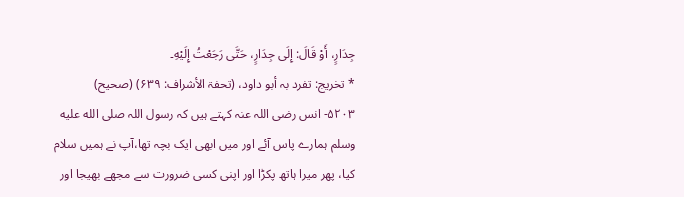جِدَارٍ، أَوْ قَالَ: إِلَى جِدَارٍ، حَتَّى رَجَعْتُ إِلَيْهِ۔
* تخريج: تفرد بہ أبو داود، (تحفۃ الأشراف: ۶۳۹) (صحیح)
۵۲۰۳- انس رضی اللہ عنہ کہتے ہیں کہ رسول اللہ صلى الله عليه وسلم ہمارے پاس آئے اور میں ابھی ایک بچہ تھا،آپ نے ہمیں سلام کیا، پھر میرا ہاتھ پکڑا اور اپنی کسی ضرورت سے مجھے بھیجا اور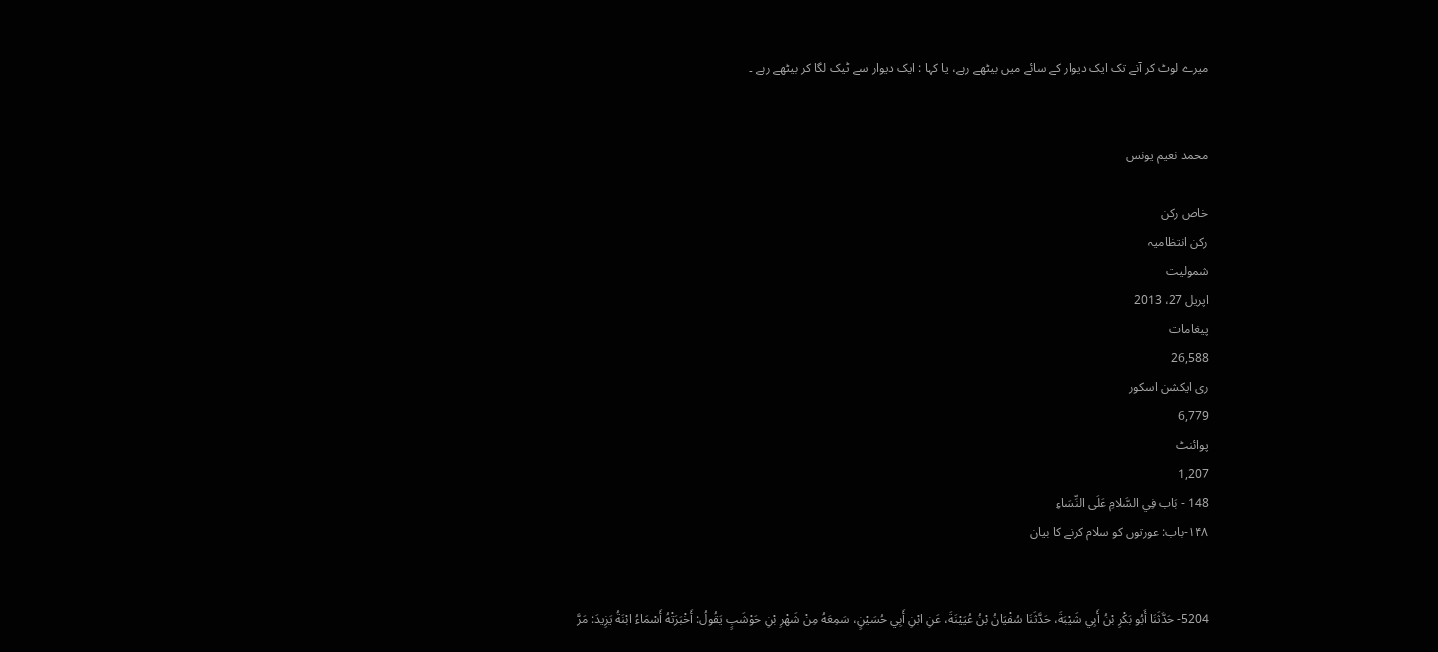میرے لوٹ کر آنے تک ایک دیوار کے سائے میں بیٹھے رہے، یا کہا : ایک دیوار سے ٹیک لگا کر بیٹھے رہے ۔


محمد نعیم یونس

خاص رکن
رکن انتظامیہ
شمولیت
اپریل 27، 2013
پیغامات
26,588
ری ایکشن اسکور
6,779
پوائنٹ
1,207
148 - بَاب فِي السَّلامِ عَلَى النِّسَاءِ
۱۴۸-باب: عورتوں کو سلام کرنے کا بیان


5204- حَدَّثَنَا أَبُو بَكْرِ بْنُ أَبِي شَيْبَةَ، حَدَّثَنَا سُفْيَانُ بْنُ عُيَيْنَةَ، عَنِ ابْنِ أَبِي حُسَيْنٍ، سَمِعَهُ مِنْ شَهْرِ بْنِ حَوْشَبٍ يَقُولُ: أَخْبَرَتْهُ أَسْمَاءُ ابْنَةُ يَزِيدَ: مَرَّ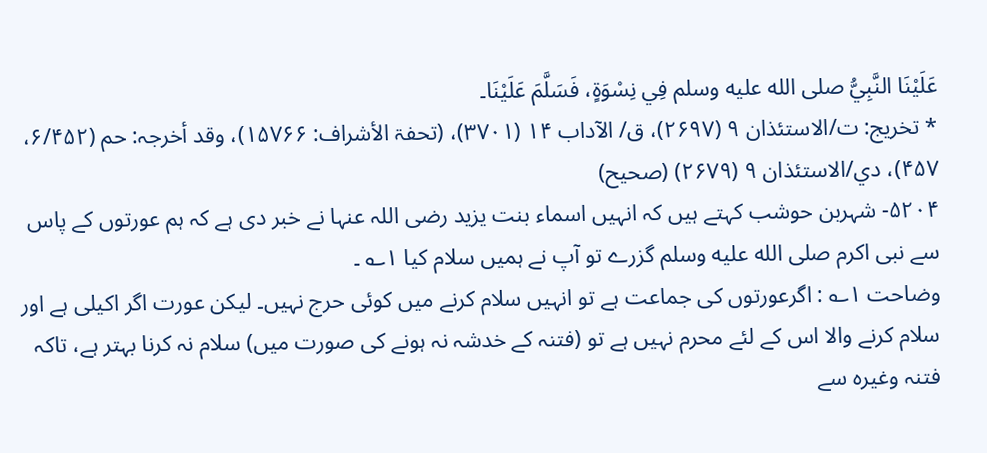عَلَيْنَا النَّبِيُّ صلى الله عليه وسلم فِي نِسْوَةٍ، فَسَلَّمَ عَلَيْنَا۔
* تخريج: ت/الاستئذان ۹ (۲۶۹۷)، ق/ الآداب ۱۴ (۳۷۰۱)، (تحفۃ الأشراف: ۱۵۷۶۶)، وقد أخرجہ: حم (۶/۴۵۲، ۴۵۷)، دي/الاستئذان ۹ (۲۶۷۹) (صحیح)
۵۲۰۴- شہربن حوشب کہتے ہیں کہ انہیں اسماء بنت یزید رضی اللہ عنہا نے خبر دی ہے کہ ہم عورتوں کے پاس سے نبی اکرم صلى الله عليه وسلم گزرے تو آپ نے ہمیں سلام کیا ۱؎ ۔
وضاحت ۱؎ : اگرعورتوں کی جماعت ہے تو انہیں سلام کرنے میں کوئی حرج نہیں۔ لیکن عورت اگر اکیلی ہے اور سلام کرنے والا اس کے لئے محرم نہیں ہے تو (فتنہ کے خدشہ نہ ہونے کی صورت میں) سلام نہ کرنا بہتر ہے، تاکہ فتنہ وغیرہ سے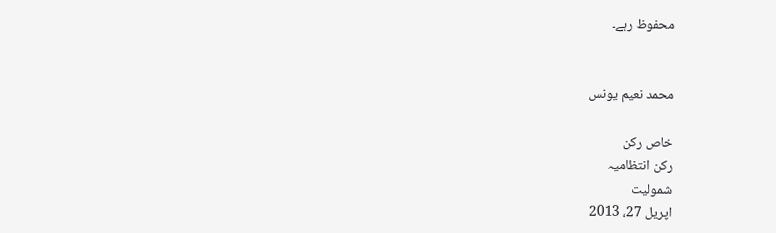محفوظ رہے۔


محمد نعیم یونس

خاص رکن
رکن انتظامیہ
شمولیت
اپریل 27، 2013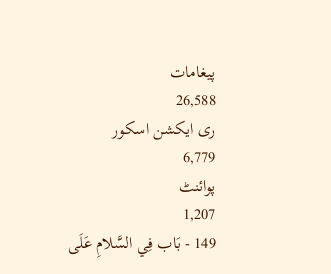پیغامات
26,588
ری ایکشن اسکور
6,779
پوائنٹ
1,207
149 - بَاب فِي السَّلامِ عَلَى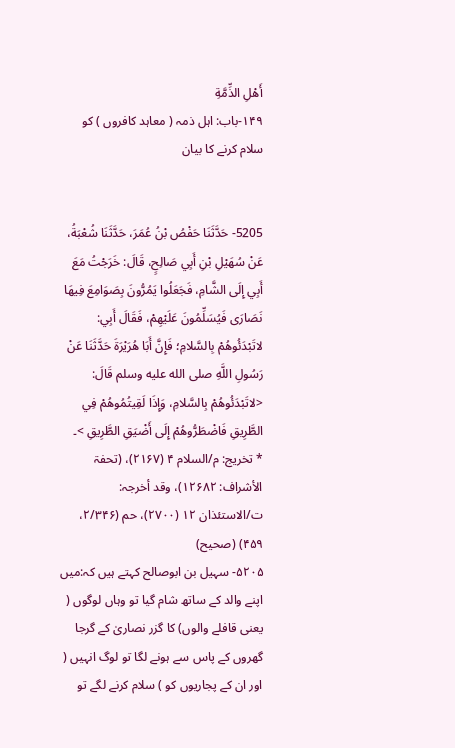أَهْلِ الذِّمَّةِ
۱۴۹-باب: اہل ذمہ ( معاہد کافروں ) کو سلام کرنے کا بیان


5205- حَدَّثَنَا حَفْصُ بْنُ عُمَرَ، حَدَّثَنَا شُعْبَةُ، عَنْ سُهَيْلِ بْنِ أَبِي صَالِحٍ، قَالَ: خَرَجْتُ مَعَ أَبِي إِلَى الشَّامِ، فَجَعَلُوا يَمُرُّونَ بِصَوَامِعَ فِيهَا نَصَارَى فَيُسَلِّمُونَ عَلَيْهِمْ، فَقَالَ أَبِي: لاتَبْدَئُوهُمْ بِالسَّلامِ؛ فَإِنَّ أَبَا هُرَيْرَةَ حَدَّثَنَا عَنْ رَسُولِ اللَّهِ صلى الله عليه وسلم قَالَ: <لاتَبْدَئُوهُمْ بِالسَّلامِ، وَإِذَا لَقِيتُمُوهُمْ فِي الطَّرِيقِ فَاضْطَرُّوهُمْ إِلَى أَضْيَقِ الطَّرِيقِ >۔
* تخريج: م/السلام ۴ (۲۱۶۷)، (تحفۃ الأشراف: ۱۲۶۸۲)، وقد أخرجہ: ت/الاستئذان ۱۲ (۲۷۰۰)، حم (۲/۳۴۶، ۴۵۹) (صحیح)
۵۲۰۵- سہیل بن ابوصالح کہتے ہیں کہ:میں اپنے والد کے ساتھ شام گیا تو وہاں لوگوں ( یعنی قافلے والوں) کا گزر نصاریٰ کے گرجا گھروں کے پاس سے ہونے لگا تو لوگ انہیں ( اور ان کے پجاریوں کو ) سلام کرنے لگے تو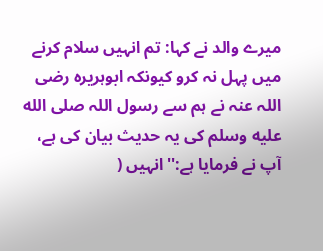میرے والد نے کہا: تم انہیں سلام کرنے میں پہل نہ کرو کیونکہ ابوہریرہ رضی اللہ عنہ نے ہم سے رسول اللہ صلى الله عليه وسلم کی یہ حدیث بیان کی ہے، آپ نے فرمایا ہے:'' انہیں (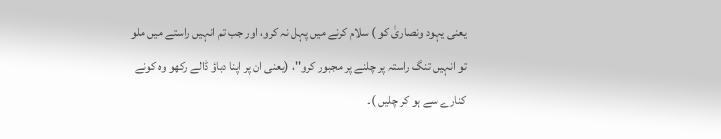یعنی یہود ونصاریٰ کو ) سلام کرنے میں پہل نہ کرو، اور جب تم انہیں راستے میں ملو تو انہیں تنگ راستہ پر چلنے پر مجبور کرو''، (یعنی ان پر اپنا دباؤ ڈالے رکھو وہ کونے کنارے سے ہو کر چلیں )۔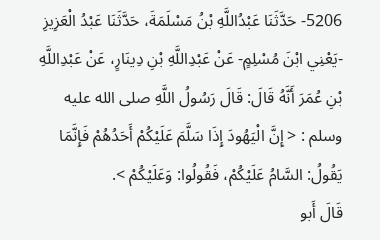5206- حَدَّثَنَا عَبْدُاللَّهِ بْنُ مَسْلَمَةَ، حَدَّثَنَا عَبْدُ الْعَزِيزِ -يَعْنِي ابْنَ مُسْلِمٍ- عَنْ عَبْدِاللَّهِ بْنِ دِينَارٍ، عَنْ عَبْدِاللَّهِ بْنِ عُمَرَ أَنَّهُ قَالَ: قَالَ رَسُولُ اللَّهِ صلى الله عليه وسلم : < إِنَّ الْيَهُودَ إِذَا سَلَّمَ عَلَيْكُمْ أَحَدُهُمْ فَإِنَّمَا يَقُولُ: السَّامُ عَلَيْكُمْ، فَقُولُوا: وَعَلَيْكُمْ >.
قَالَ أَبو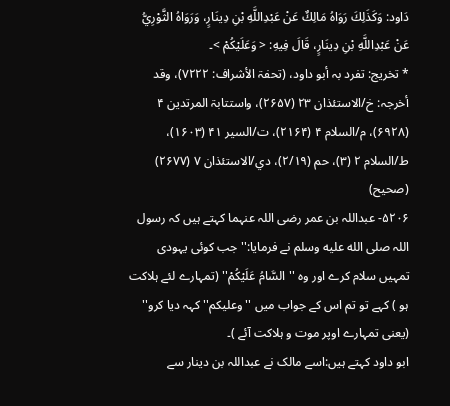دَاود: وَكَذَلِكَ رَوَاهُ مَالِكٌ عَنْ عَبْدِاللَّهِ بْنِ دِينَارٍ، وَرَوَاهُ الثَّوْرِيُّ عَنْ عَبْدِاللَّهِ بْنِ دِينَارٍ، قَالَ فِيهِ: < وَعَلَيْكُمْ >۔
* تخريج: تفرد بہ أبو داود، (تحفۃ الأشراف: ۷۲۲۲)، وقد أخرجہ: خ/الاستئذان ۲۳ (۲۶۵۷)، واستتابۃ المرتدین ۴ (۶۹۲۸)، م/السلام ۴ (۲۱۶۴)، ت/السیر ۴۱ (۱۶۰۳)، ط/السلام ۲ (۳)، حم (۲/۱۹)، دي/الاستئذان ۷ (۲۶۷۷) (صحیح)
۵۲۰۶- عبداللہ بن عمر رضی اللہ عنہما کہتے ہیں کہ رسول اللہ صلى الله عليه وسلم نے فرمایا:''جب کوئی یہودی تمہیں سلام کرے اور وہ ''السَّامُ عَلَيْكُمْ'' (تمہارے لئے ہلاکت ہو ) کہے تو تم اس کے جواب میں '' وعليكم'' کہہ دیا کرو'' (یعنی تمہارے اوپر موت و ہلاکت آئے )۔
ابو داود کہتے ہیں:اسے مالک نے عبداللہ بن دینار سے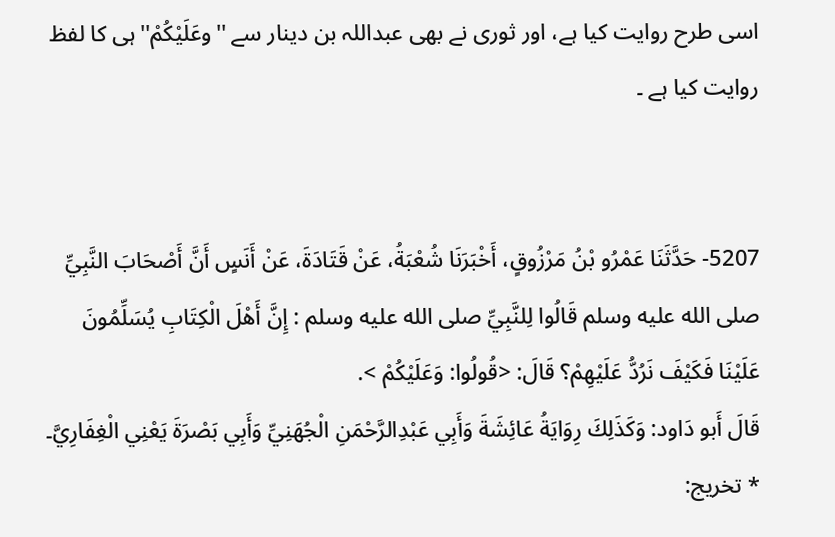اسی طرح روایت کیا ہے، اور ثوری نے بھی عبداللہ بن دینار سے ''وعَلَيْكُمْ'' ہی کا لفظ روایت کیا ہے ۔


5207- حَدَّثَنَا عَمْرُو بْنُ مَرْزُوقٍ، أَخْبَرَنَا شُعْبَةُ، عَنْ قَتَادَةَ، عَنْ أَنَسٍ أَنَّ أَصْحَابَ النَّبِيِّ صلى الله عليه وسلم قَالُوا لِلنَّبِيِّ صلى الله عليه وسلم : إِنَّ أَهْلَ الْكِتَابِ يُسَلِّمُونَ عَلَيْنَا فَكَيْفَ نَرُدُّ عَلَيْهِمْ؟ قَالَ: <قُولُوا: وَعَلَيْكُمْ >.
قَالَ أَبو دَاود: وَكَذَلِكَ رِوَايَةُ عَائِشَةَ وَأَبِي عَبْدِالرَّحْمَنِ الْجُهَنِيِّ وَأَبِي بَصْرَةَ يَعْنِي الْغِفَارِيَّ۔
* تخريج: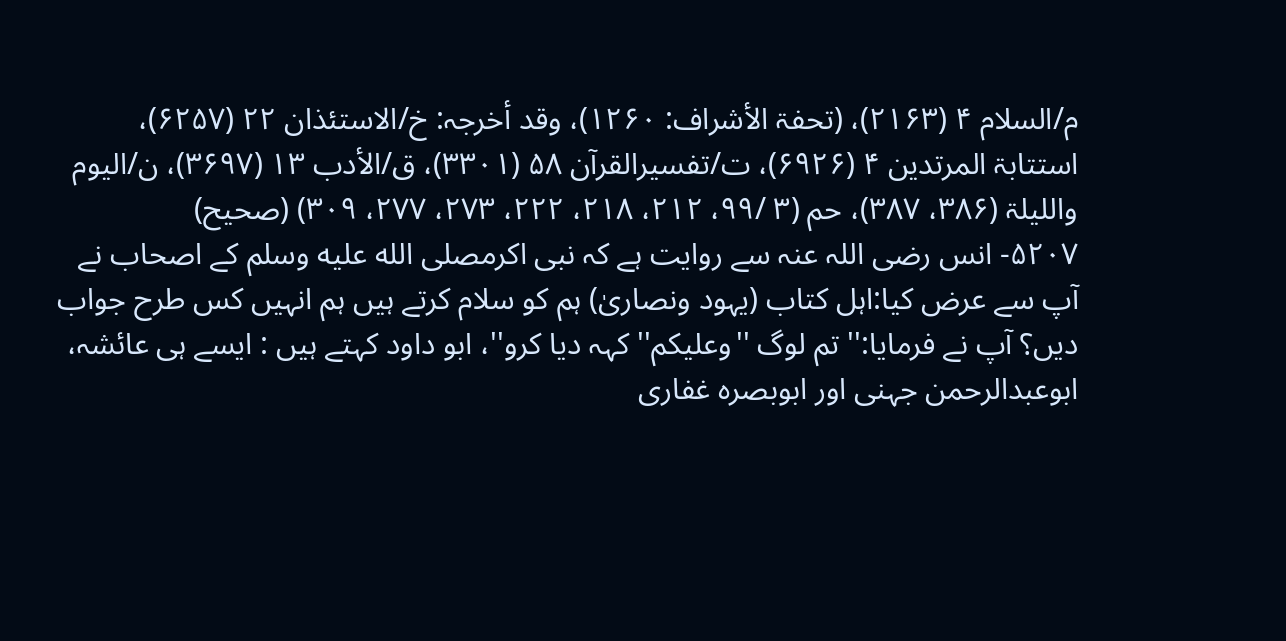م/السلام ۴ (۲۱۶۳)، (تحفۃ الأشراف: ۱۲۶۰)، وقد أخرجہ: خ/الاستئذان ۲۲ (۶۲۵۷)، استتابۃ المرتدین ۴ (۶۹۲۶)، ت/تفسیرالقرآن ۵۸ (۳۳۰۱)، ق/الأدب ۱۳ (۳۶۹۷)، ن/الیوم واللیلۃ (۳۸۶، ۳۸۷)، حم (۳ /۹۹، ۲۱۲، ۲۱۸، ۲۲۲، ۲۷۳، ۲۷۷، ۳۰۹) (صحیح)
۵۲۰۷- انس رضی اللہ عنہ سے روایت ہے کہ نبی اکرمصلى الله عليه وسلم کے اصحاب نے آپ سے عرض کیا:اہل کتاب (یہود ونصاریٰ) ہم کو سلام کرتے ہیں ہم انہیں کس طرح جواب دیں؟ آپ نے فرمایا:'' تم لوگ ''وعليكم'' کہہ دیا کرو''، ابو داود کہتے ہیں : ایسے ہی عائشہ، ابوعبدالرحمن جہنی اور ابوبصرہ غفاری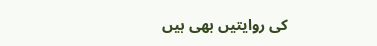کی روایتیں بھی ہیں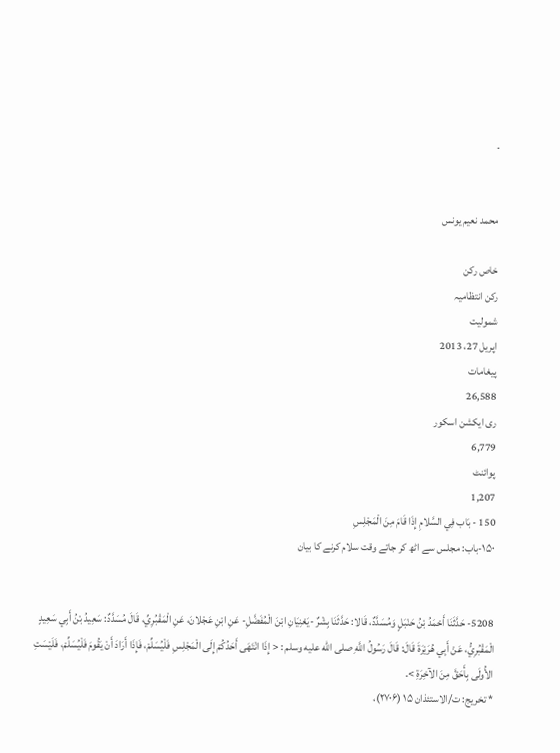۔


محمد نعیم یونس

خاص رکن
رکن انتظامیہ
شمولیت
اپریل 27، 2013
پیغامات
26,588
ری ایکشن اسکور
6,779
پوائنٹ
1,207
150 - بَاب فِي السَّلامِ إِذَا قَامَ مِنَ الْمَجْلِسِ
۱۵۰-باب: مجلس سے اٹھ کر جاتے وقت سلام کرنے کا بیان


5208- حَدَّثَنَا أَحْمَدُ بْنُ حَنْبَلٍ وَمُسَدَّدٌ، قَالا: حَدَّثَنَا بِشْرٌ -يَعْنِيَانِ ابْنَ الْمُفَضَّلِ- عَنِ ابْنِ عَجْلانَ، عَنِ الْمَقْبُرِيِّ، قَالَ مُسَدَّدٌ: سَعِيدُ بْنُ أَبِي سَعِيدٍ الْمَقْبُرِيُّ، عَنْ أَبِي هُرَيْرَةَ قَالَ: قَالَ رَسُولُ اللَّهِ صلى الله عليه وسلم : < إِذَا انْتَهَى أَحَدُكُمْ إِلَى الْمَجْلِسِ فَلْيُسَلِّمْ، فَإِذَا أَرَادَ أَنْ يَقُومَ فَلْيُسَلِّمْ، فَلَيْسَتِ الأُولَى بِأَحَقَّ مِنَ الآخِرَةِ >۔
* تخريج: ت/الاستئذان ۱۵ (۲۷۰۶)،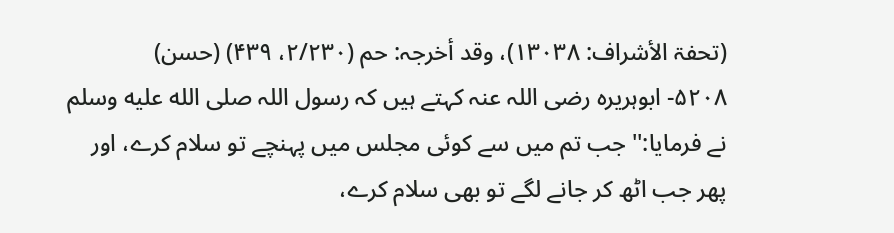(تحفۃ الأشراف: ۱۳۰۳۸)، وقد أخرجہ: حم (۲/۲۳۰، ۴۳۹) (حسن)
۵۲۰۸- ابوہریرہ رضی اللہ عنہ کہتے ہیں کہ رسول اللہ صلى الله عليه وسلم نے فرمایا:'' جب تم میں سے کوئی مجلس میں پہنچے تو سلام کرے، اور پھر جب اٹھ کر جانے لگے تو بھی سلام کرے،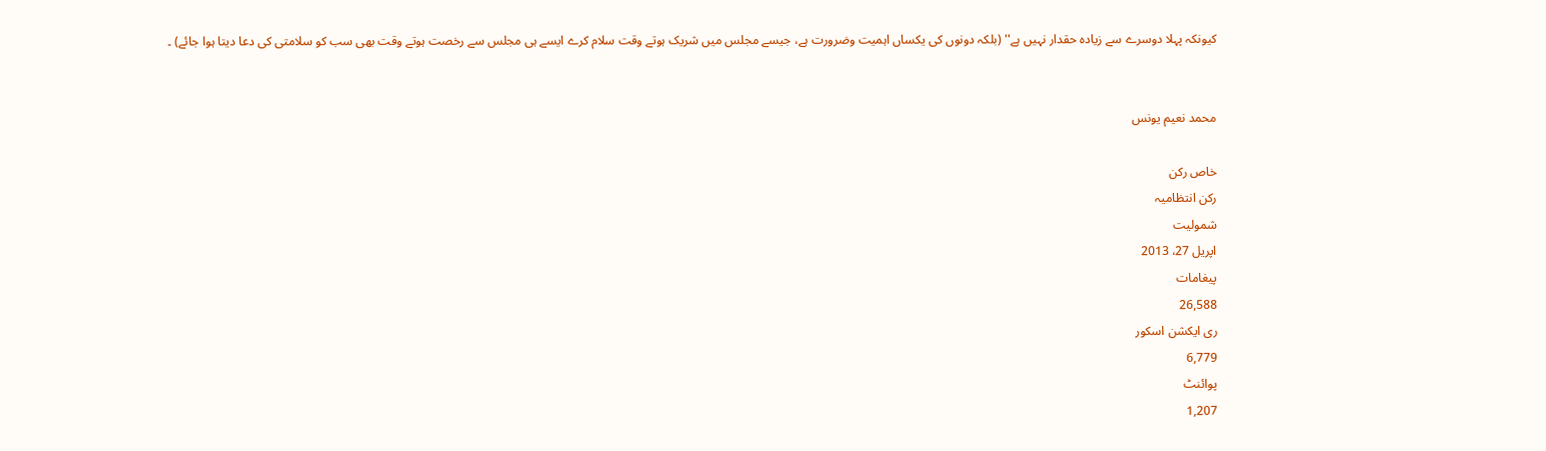کیونکہ پہلا دوسرے سے زیادہ حقدار نہیں ہے'' (بلکہ دونوں کی یکساں اہمیت وضرورت ہے، جیسے مجلس میں شریک ہوتے وقت سلام کرے ایسے ہی مجلس سے رخصت ہوتے وقت بھی سب کو سلامتی کی دعا دیتا ہوا جائے) ۔


محمد نعیم یونس

خاص رکن
رکن انتظامیہ
شمولیت
اپریل 27، 2013
پیغامات
26,588
ری ایکشن اسکور
6,779
پوائنٹ
1,207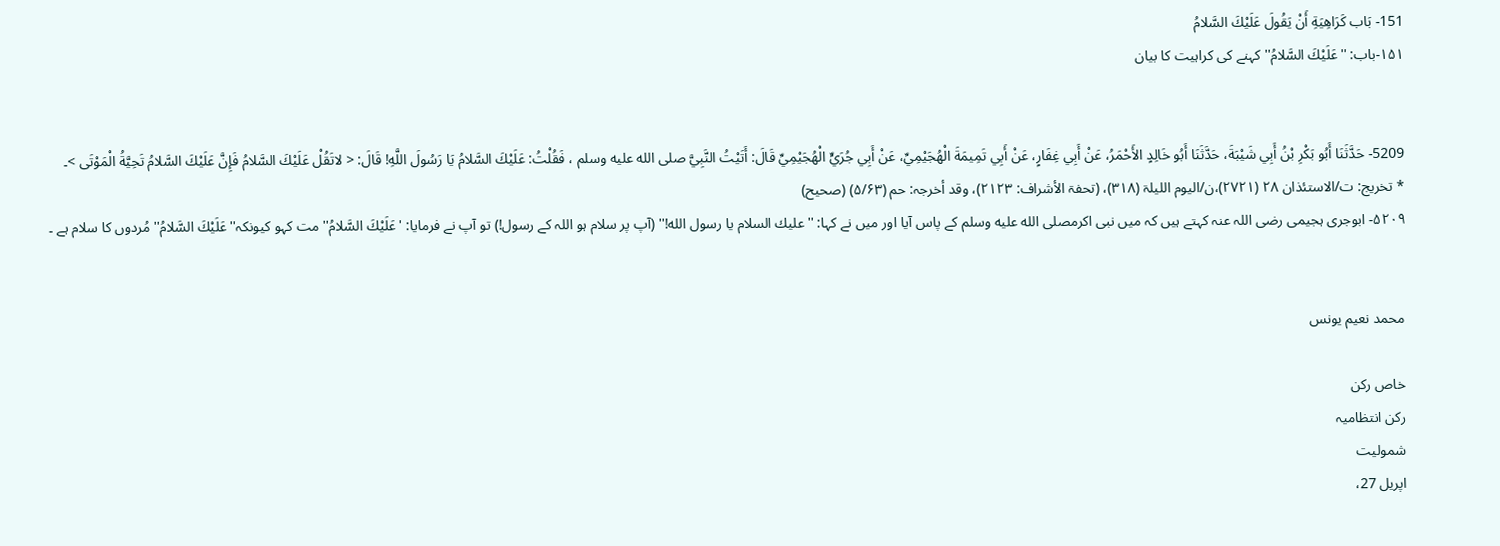151- بَاب كَرَاهِيَةِ أَنْ يَقُولَ عَلَيْكَ السَّلامُ
۱۵۱-باب: ''عَلَيْكَ السَّلامُ'' کہنے کی کراہیت کا بیان


5209- حَدَّثَنَا أَبُو بَكْرِ بْنُ أَبِي شَيْبَةَ، حَدَّثَنَا أَبُو خَالِدٍ الأَحْمَرُ، عَنْ أَبِي غِفَارٍ، عَنْ أَبِي تَمِيمَةَ الْهُجَيْمِيِّ، عَنْ أَبِي جُرَيٍّ الْهُجَيْمِيِّ قَالَ: أَتَيْتُ النَّبِيَّ صلى الله عليه وسلم ، فَقُلْتُ: عَلَيْكَ السَّلامُ يَا رَسُولَ اللَّهِ! قَالَ: < لاتَقُلْ عَلَيْكَ السَّلامُ فَإِنَّ عَلَيْكَ السَّلامُ تَحِيَّةُ الْمَوْتَى >۔
* تخريج: ت/الاستئذان ۲۸ (۲۷۲۱)،ن/الیوم اللیلۃ (۳۱۸)، (تحفۃ الأشراف: ۲۱۲۳)، وقد أخرجہ: حم (۵/۶۳) (صحیح)
۵۲۰۹- ابوجری ہجیمی رضی اللہ عنہ کہتے ہیں کہ میں نبی اکرمصلى الله عليه وسلم کے پاس آیا اور میں نے کہا: ''عليك السلام يا رسول الله!'' (آپ پر سلام ہو اللہ کے رسول!) تو آپ نے فرمایا: 'عَلَيْكَ السَّلامُ'' مت کہو کیونکہ''عَلَيْكَ السَّلامُ'' مُردوں کا سلام ہے ۔


محمد نعیم یونس

خاص رکن
رکن انتظامیہ
شمولیت
اپریل 27،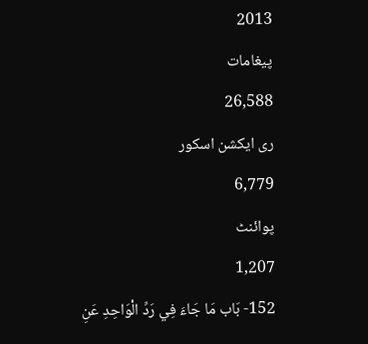2013
پیغامات
26,588
ری ایکشن اسکور
6,779
پوائنٹ
1,207
152- بَاب مَا جَاءَ فِي رَدِّ الْوَاحِدِ عَنِ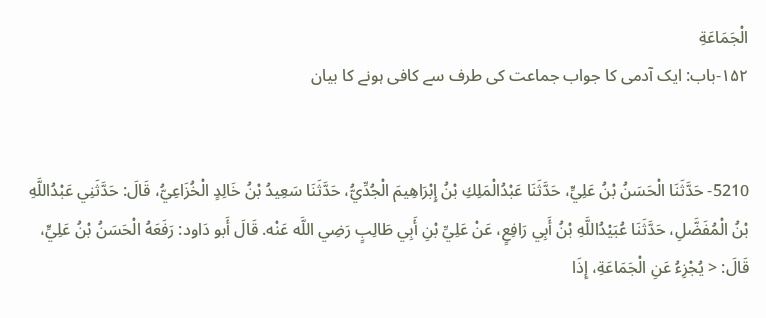الْجَمَاعَةِ
۱۵۲-باب: ایک آدمی کا جواب جماعت کی طرف سے کافی ہونے کا بیان


5210- حَدَّثَنَا الْحَسَنُ بْنُ عَلِيٍّ، حَدَّثَنَا عَبْدُالْمَلِكِ بْنُ إِبْرَاهِيمَ الْجُدِّيُّ، حَدَّثَنَا سَعِيدُ بْنُ خَالِدٍ الْخُزَاعِيُّ، قَالَ: حَدَّثَنِي عَبْدُاللَّهِ بْنُ الْمُفَضَّلِ، حَدَّثَنَا عُبَيْدُاللَّهِ بْنُ أَبِي رَافِعٍ، عَنْ عَلِيِّ بْنِ أَبِي طَالِبٍ رَضِي اللَّه عَنْه. قَالَ أَبو دَاود: رَفَعَهُ الْحَسَنُ بْنُ عَلِيٍّ، قَالَ: < يُجْزِءُ عَنِ الْجَمَاعَةِ، إِذَا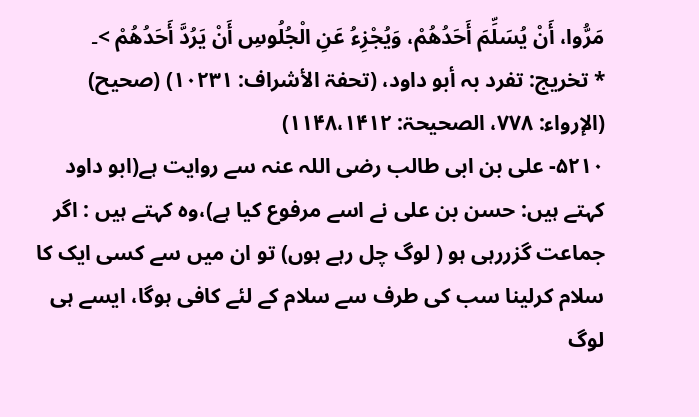مَرُّوا، أَنْ يُسَلِّمَ أَحَدُهُمْ، وَيُجْزِءُ عَنِ الْجُلُوسِ أَنْ يَرُدَّ أَحَدُهُمْ >۔
* تخريج: تفرد بہ أبو داود، (تحفۃ الأشراف: ۱۰۲۳۱) (صحیح)
(الإرواء: ۷۷۸، الصحیحۃ: ۱۱۴۸،۱۴۱۲)
۵۲۱۰- علی بن ابی طالب رضی اللہ عنہ سے روایت ہے(ابو داود کہتے ہیں: حسن بن علی نے اسے مرفوع کیا ہے)،وہ کہتے ہیں : اگر جماعت گزررہی ہو ( لوگ چل رہے ہوں) تو ان میں سے کسی ایک کا سلام کرلینا سب کی طرف سے سلام کے لئے کافی ہوگا، ایسے ہی لوگ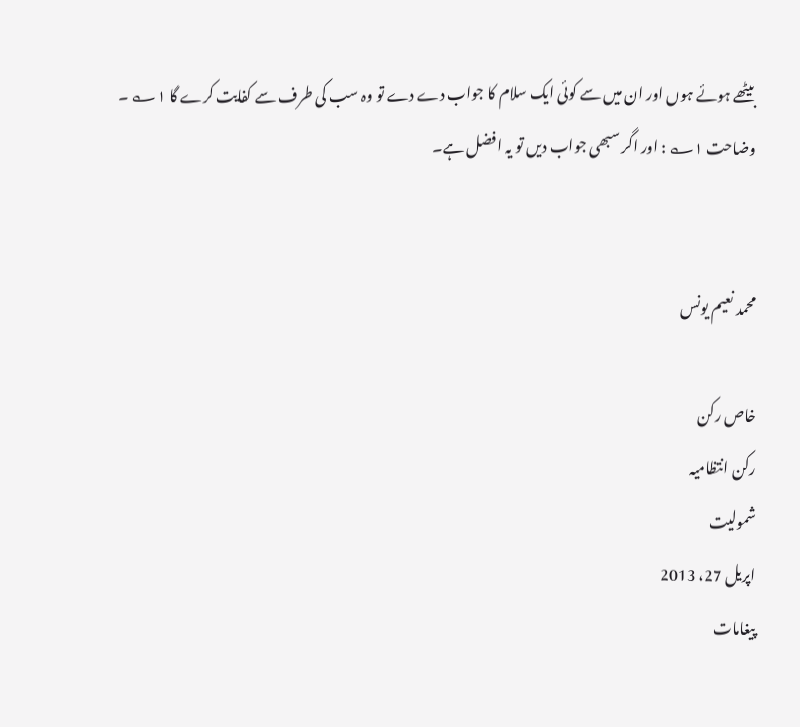بیٹھے ہوئے ہوں اور ان میں سے کوئی ایک سلام کا جواب دے دے تو وہ سب کی طرف سے کفایت کرے گا ۱؎ ۔
وضاحت ۱؎ : اور اگر سبھی جواب دیں تو یہ افضل ہے۔


محمد نعیم یونس

خاص رکن
رکن انتظامیہ
شمولیت
اپریل 27، 2013
پیغامات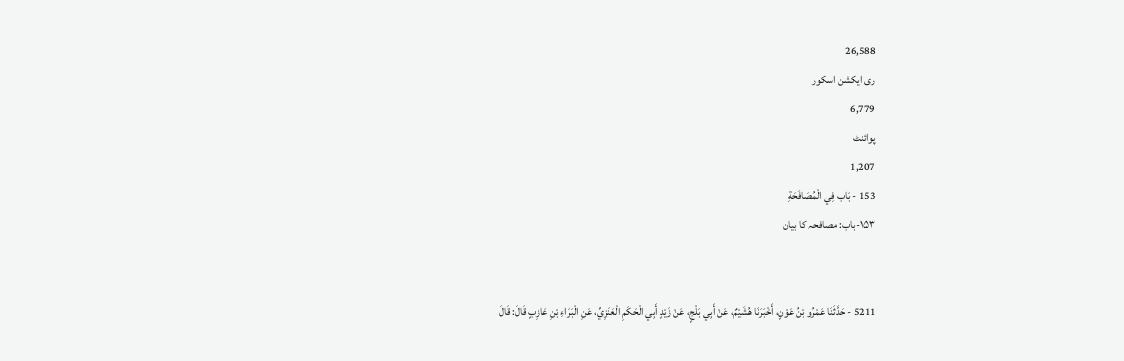26,588
ری ایکشن اسکور
6,779
پوائنٹ
1,207
153 - بَاب فِي الْمُصَافَحَةِ
۱۵۳-باب: مصافحہ کا بیان


5211 - حَدَّثَنَا عَمْرُو بْنُ عَوْنٍ، أَخْبَرَنَا هُشَيْمٌ، عَنْ أَبِي بَلْجٍ، عَنْ زَيْدٍ أَبِي الْحَكَمِ الْعَنَزِيِّ، عَنِ الْبَرَاءِ بْنِ عَازِبٍ قَالَ: قَالَ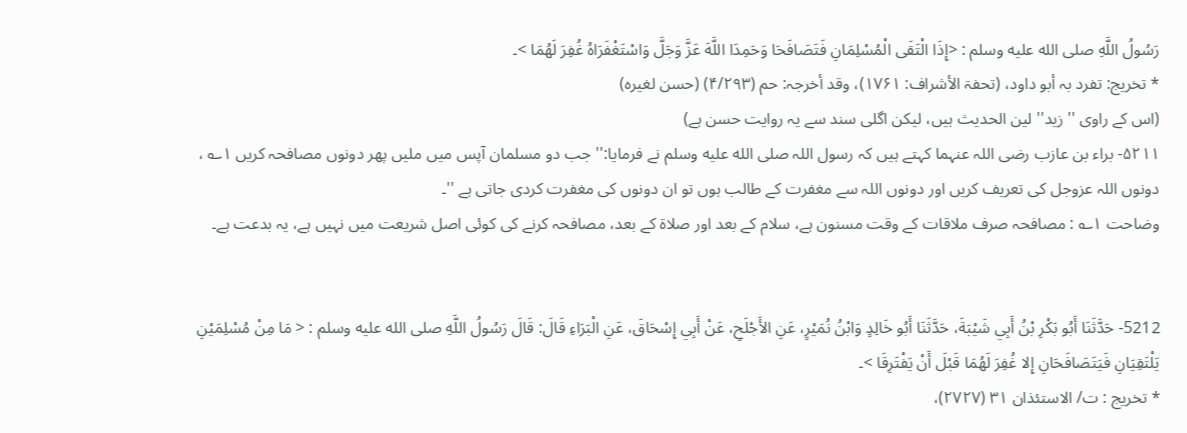رَسُولُ اللَّهِ صلى الله عليه وسلم : <إِذَا الْتَقَى الْمُسْلِمَانِ فَتَصَافَحَا وَحَمِدَا اللَّهَ عَزَّ وَجَلَّ وَاسْتَغْفَرَاهُ غُفِرَ لَهُمَا >۔
* تخريج: تفرد بہ أبو داود، (تحفۃ الأشراف: ۱۷۶۱)، وقد أخرجہ: حم (۴/۲۹۳) (حسن لغیرہ)
(اس کے راوی '' زید'' لین الحدیث ہیں، لیکن اگلی سند سے یہ روایت حسن ہے)
۵۲۱۱- براء بن عازب رضی اللہ عنہما کہتے ہیں کہ رسول اللہ صلى الله عليه وسلم نے فرمایا:'' جب دو مسلمان آپس میں ملیں پھر دونوں مصافحہ کریں ۱؎ ، دونوں اللہ عزوجل کی تعریف کریں اور دونوں اللہ سے مغفرت کے طالب ہوں تو ان دونوں کی مغفرت کردی جاتی ہے ''۔
وضاحت ۱؎ : مصافحہ صرف ملاقات کے وقت مسنون ہے، سلام کے بعد اور صلاۃ کے بعد، مصافحہ کرنے کی کوئی اصل شریعت میں نہیں ہے، یہ بدعت ہے۔


5212- حَدَّثَنَا أَبُو بَكْرِ بْنُ أَبِي شَيْبَةَ، حَدَّثَنَا أَبُو خَالِدٍ وَابْنُ نُمَيْرٍ، عَنِ الأَجْلَحِ، عَنْ أَبِي إِسْحَاقَ، عَنِ الْبَرَاءِ قَالَ: قَالَ رَسُولُ اللَّهِ صلى الله عليه وسلم : < مَا مِنْ مُسْلِمَيْنِ يَلْتَقِيَانِ فَيَتَصَافَحَانِ إِلا غُفِرَ لَهُمَا قَبْلَ أَنْ يَفْتَرِقَا >۔
* تخريج : ت/ الاستئذان ۳۱ (۲۷۲۷)،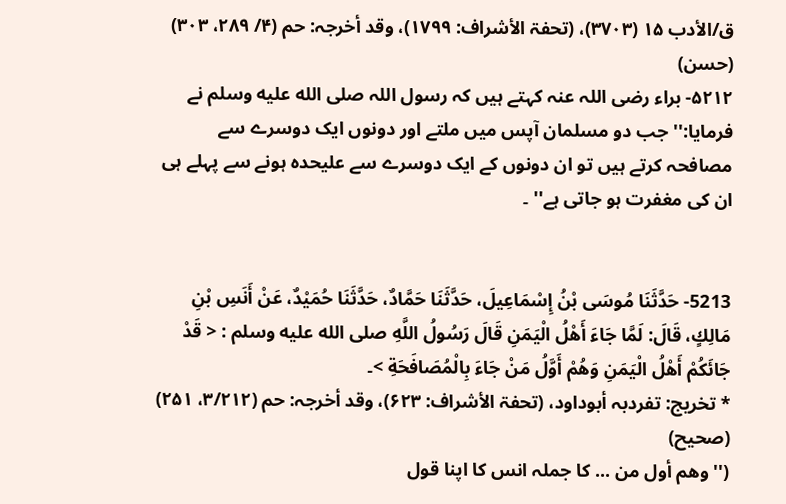ق/الأدب ۱۵ (۳۷۰۳)، (تحفۃ الأشراف: ۱۷۹۹)، وقد أخرجہ: حم (۴/ ۲۸۹، ۳۰۳) (حسن)
۵۲۱۲- براء رضی اللہ عنہ کہتے ہیں کہ رسول اللہ صلى الله عليه وسلم نے فرمایا:'' جب دو مسلمان آپس میں ملتے اور دونوں ایک دوسرے سے مصافحہ کرتے ہیں تو ان دونوں کے ایک دوسرے سے علیحدہ ہونے سے پہلے ہی ان کی مغفرت ہو جاتی ہے'' ۔


5213- حَدَّثَنَا مُوسَى بْنُ إِسْمَاعِيلَ، حَدَّثَنَا حَمَّادٌ، حَدَّثَنَا حُمَيْدٌ، عَنْ أَنَسِ بْنِ مَالِكٍ، قَالَ: لَمَّا جَاءَ أَهْلُ الْيَمَنِ قَالَ رَسُولُ اللَّهِ صلى الله عليه وسلم : < قَدْ جَائَكُمْ أَهْلُ الْيَمَنِ وَهُمْ أَوَّلُ مَنْ جَاءَ بِالْمُصَافَحَةِ >۔
* تخريج: تفردبہ أبوداود، (تحفۃ الأشراف: ۶۲۳)، وقد أخرجہ: حم (۳/۲۱۲، ۲۵۱) (صحیح)
('' وهم أول من ... کا جملہ انس کا اپنا قول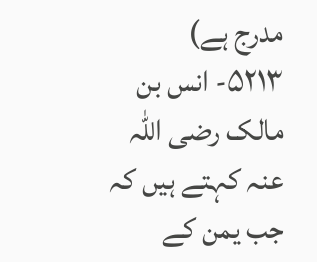مدرج ہے)
۵۲۱۳- انس بن مالک رضی اللہ عنہ کہتے ہیں کہ جب یمن کے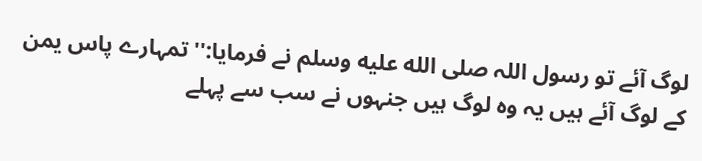لوگ آئے تو رسول اللہ صلى الله عليه وسلم نے فرمایا:'' تمہارے پاس یمن کے لوگ آئے ہیں یہ وہ لوگ ہیں جنہوں نے سب سے پہلے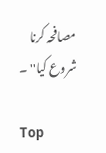مصافحہ کرنا شروع کیا'' ۔

Top